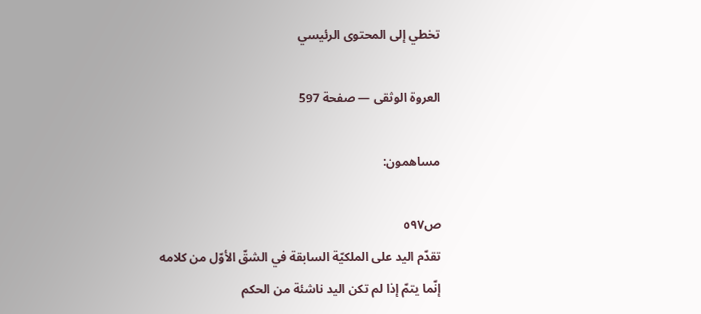تخطي إلى المحتوى الرئيسي

العروة الوثقى — صفحة 597

مساهمون:

ص٥٩٧
تقدّم اليد على الملكيّة السابقة في الشقّ الأوّل من كلامه إنّما يتمّ إذا لم تكن اليد ناشئة من الحكم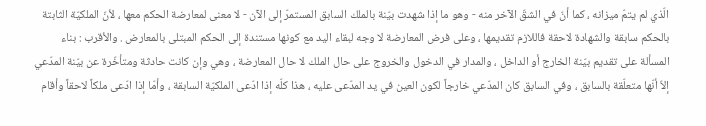الّذي لم يتمّ ميزانه ، كما أنّ في الشقّ الآخر منه - وهو ما إذا شهدت بيّنة بالملك السابق المستمرّ إلى الآن - لا معنى لمعارضة الحكم معها ، لأنّ الملكيّة الثابتة بالحكم سابقة والشهادة لاحقة فاللازم تقديمها ، وعلى فرض المعارضة لا وجه لبقاء اليد مع كونها مستندة إلى الحكم المبتلى بالمعارض . والأقرب : بناء المسألة على تقديم بيّنة الخارج أو الداخل ، والمدار في الدخول والخروج على حال الملك لا حال المعارضة ، وهي وإن كانت حادثة ومتأخّرة عن بيّنة المدّعي إلاّ أنّها متعلّقة بالسابق ، وفي السابق كان المدّعي خارجاً لكون العين في يد المدّعى عليه ، هذا كلّه إذا ادّعى الملكيّة السابقة ، وأمّا إذا ادّعى ملكاً لاحقاً وأقام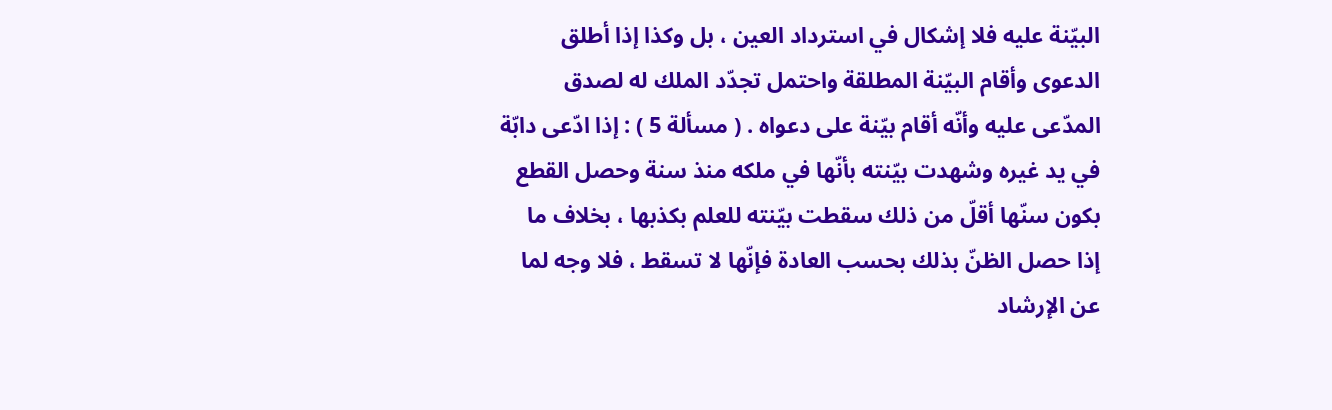البيّنة عليه فلا إشكال في استرداد العين ، بل وكذا إذا أطلق الدعوى وأقام البيّنة المطلقة واحتمل تجدّد الملك له لصدق المدّعى عليه وأنّه أقام بيّنة على دعواه . ( مسألة 5 ) : إذا ادّعى دابّة في يد غيره وشهدت بيّنته بأنّها في ملكه منذ سنة وحصل القطع بكون سنّها أقلّ من ذلك سقطت بيّنته للعلم بكذبها ، بخلاف ما إذا حصل الظنّ بذلك بحسب العادة فإنّها لا تسقط ، فلا وجه لما عن الإرشاد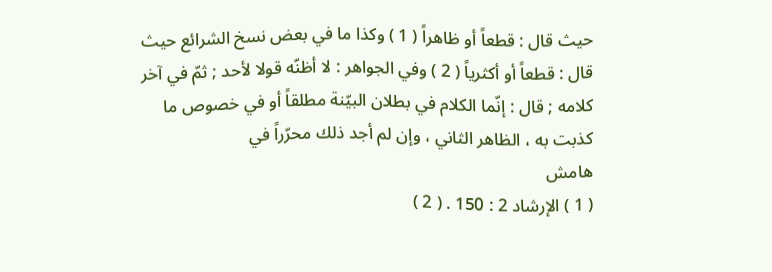حيث قال : قطعاً أو ظاهراً ( 1 ) وكذا ما في بعض نسخ الشرائع حيث قال : قطعاً أو أكثرياً ( 2 ) وفي الجواهر : لا أظنّه قولا لأحد ; ثمّ في آخر كلامه ; قال : إنّما الكلام في بطلان البيّنة مطلقاً أو في خصوص ما كذبت به ، الظاهر الثاني ، وإن لم أجد ذلك محرّراً في
هامش
( 1 ) الإرشاد 2 : 150 . ( 2 )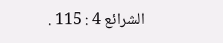الشرائع 4 : 115 .